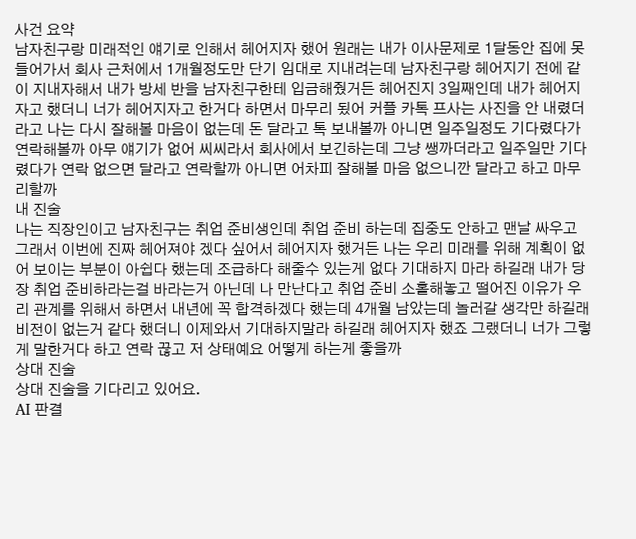사건 요약
남자친구랑 미래적인 얘기로 인해서 헤어지자 했어 원래는 내가 이사문제로 1달동안 집에 못 들어가서 회사 근처에서 1개월정도만 단기 임대로 지내려는데 남자친구랑 헤어지기 전에 같이 지내자해서 내가 방세 반을 남자친구한테 입금해줬거든 헤어진지 3일째인데 내가 헤어지자고 했더니 너가 헤어지자고 한거다 하면서 마무리 됬어 커플 카톡 프사는 사진을 안 내렸더라고 나는 다시 잘해볼 마음이 없는데 돈 달라고 톡 보내볼까 아니면 일주일정도 기다렸다가 연락해볼까 아무 얘기가 없어 씨씨라서 회사에서 보긴하는데 그냥 쌩까더라고 일주일만 기다렸다가 연락 없으면 달라고 연락할까 아니면 어차피 잘해볼 마음 없으니깐 달라고 하고 마무리할까
내 진술
나는 직장인이고 남자친구는 취업 준비생인데 취업 준비 하는데 집중도 안하고 맨날 싸우고 그래서 이번에 진짜 헤어져야 겠다 싶어서 헤어지자 했거든 나는 우리 미래를 위해 계획이 없어 보이는 부분이 아쉽다 했는데 조급하다 해줄수 있는게 없다 기대하지 마라 하길래 내가 당장 취업 준비하라는걸 바라는거 아닌데 나 만난다고 취업 준비 소홀해놓고 떨어진 이유가 우리 관계를 위해서 하면서 내년에 꼭 합격하겠다 했는데 4개월 남았는데 놀러갈 생각만 하길래 비전이 없는거 같다 했더니 이제와서 기대하지말라 하길래 헤어지자 했죠 그랬더니 너가 그렇게 말한거다 하고 연락 끊고 저 상태예요 어떻게 하는게 좋을까
상대 진술
상대 진술을 기다리고 있어요.
AI 판결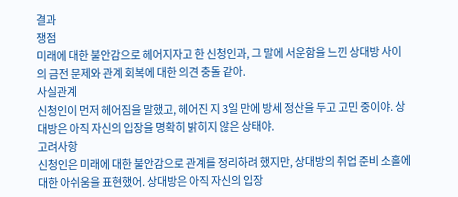결과
쟁점
미래에 대한 불안감으로 헤어지자고 한 신청인과, 그 말에 서운함을 느낀 상대방 사이의 금전 문제와 관계 회복에 대한 의견 충돌 같아.
사실관계
신청인이 먼저 헤어짐을 말했고, 헤어진 지 3일 만에 방세 정산을 두고 고민 중이야. 상대방은 아직 자신의 입장을 명확히 밝히지 않은 상태야.
고려사항
신청인은 미래에 대한 불안감으로 관계를 정리하려 했지만, 상대방의 취업 준비 소홀에 대한 아쉬움을 표현했어. 상대방은 아직 자신의 입장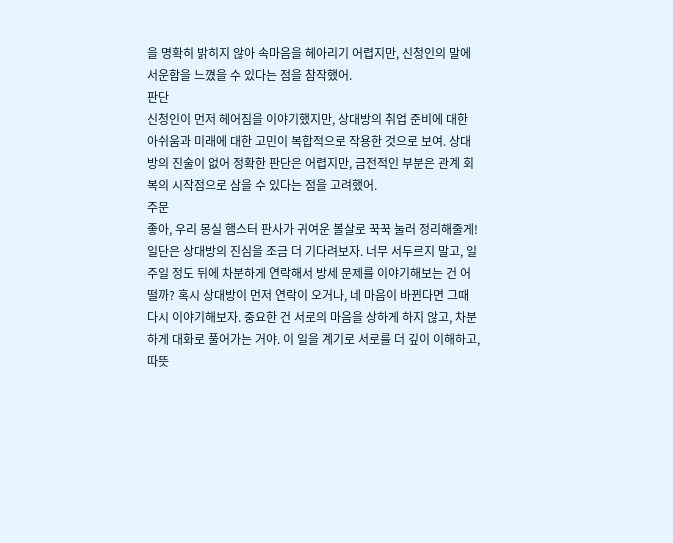을 명확히 밝히지 않아 속마음을 헤아리기 어렵지만, 신청인의 말에 서운함을 느꼈을 수 있다는 점을 참작했어.
판단
신청인이 먼저 헤어짐을 이야기했지만, 상대방의 취업 준비에 대한 아쉬움과 미래에 대한 고민이 복합적으로 작용한 것으로 보여. 상대방의 진술이 없어 정확한 판단은 어렵지만, 금전적인 부분은 관계 회복의 시작점으로 삼을 수 있다는 점을 고려했어.
주문
좋아, 우리 몽실 햄스터 판사가 귀여운 볼살로 꾹꾹 눌러 정리해줄게! 일단은 상대방의 진심을 조금 더 기다려보자. 너무 서두르지 말고, 일주일 정도 뒤에 차분하게 연락해서 방세 문제를 이야기해보는 건 어떨까? 혹시 상대방이 먼저 연락이 오거나, 네 마음이 바뀐다면 그때 다시 이야기해보자. 중요한 건 서로의 마음을 상하게 하지 않고, 차분하게 대화로 풀어가는 거야. 이 일을 계기로 서로를 더 깊이 이해하고, 따뜻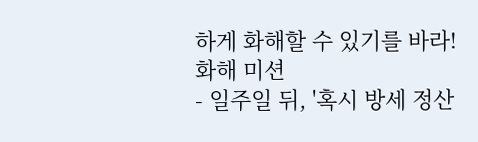하게 화해할 수 있기를 바라!
화해 미션
- 일주일 뒤, '혹시 방세 정산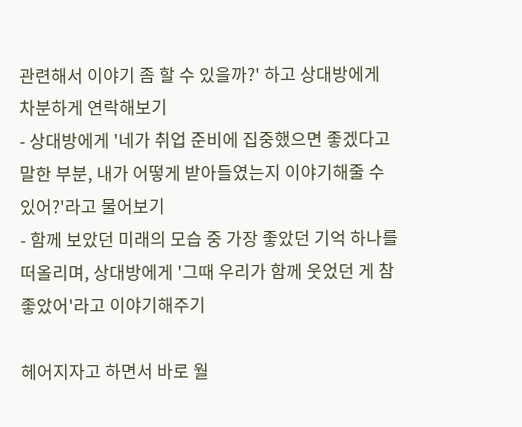관련해서 이야기 좀 할 수 있을까?' 하고 상대방에게 차분하게 연락해보기
- 상대방에게 '네가 취업 준비에 집중했으면 좋겠다고 말한 부분, 내가 어떻게 받아들였는지 이야기해줄 수 있어?'라고 물어보기
- 함께 보았던 미래의 모습 중 가장 좋았던 기억 하나를 떠올리며, 상대방에게 '그때 우리가 함께 웃었던 게 참 좋았어'라고 이야기해주기

헤어지자고 하면서 바로 월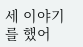세 이야기를 했어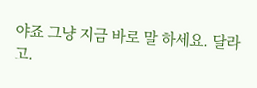야죠 그냥 지금 바로 말 하세요. 달라고.